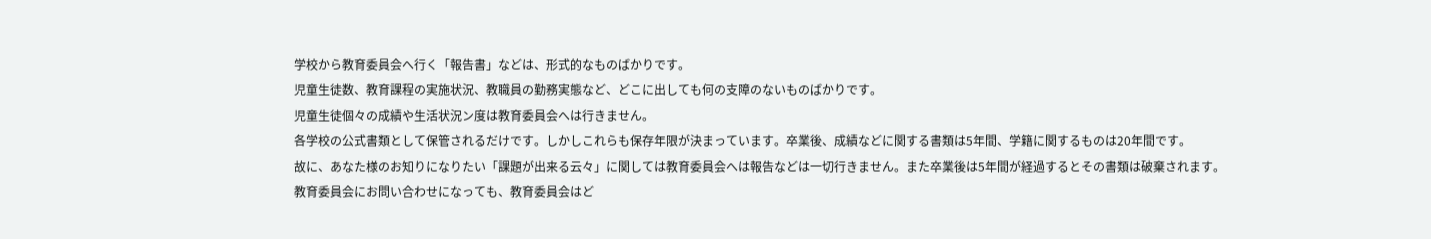学校から教育委員会へ行く「報告書」などは、形式的なものばかりです。
児童生徒数、教育課程の実施状況、教職員の勤務実態など、どこに出しても何の支障のないものばかりです。
児童生徒個々の成績や生活状況ン度は教育委員会へは行きません。
各学校の公式書類として保管されるだけです。しかしこれらも保存年限が決まっています。卒業後、成績などに関する書類は5年間、学籍に関するものは20年間です。
故に、あなた様のお知りになりたい「課題が出来る云々」に関しては教育委員会へは報告などは一切行きません。また卒業後は5年間が経過するとその書類は破棄されます。
教育委員会にお問い合わせになっても、教育委員会はど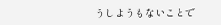うしようもないことで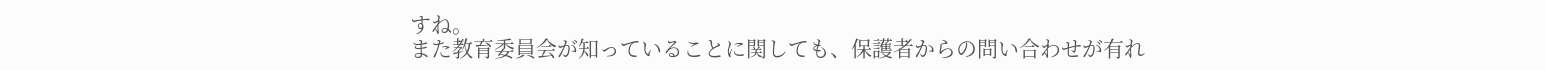すね。
また教育委員会が知っていることに関しても、保護者からの問い合わせが有れ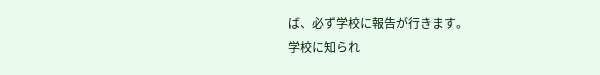ば、必ず学校に報告が行きます。
学校に知られ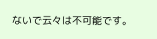ないで云々は不可能です。